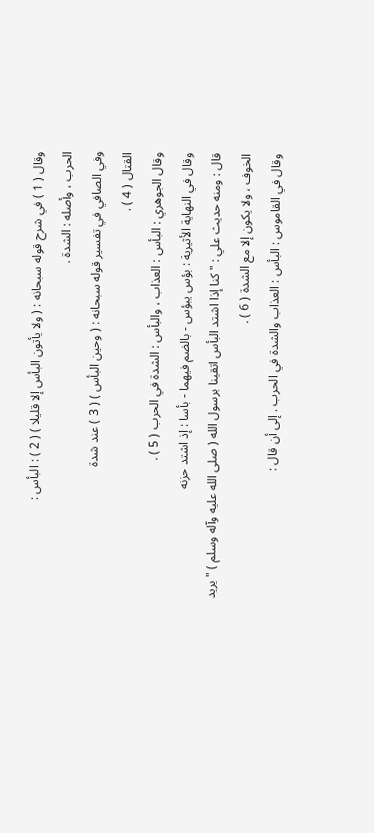وقال ( 1 ) في شرح قوله سبحانه : ( ولا يأتون البأس إلا قليلا ) ( 2 ) : البأس :
الحرب ، وأصله : الشدة .
وفي الصافي في تفسير قوله سبحانه : ( وحين البأس ) ( 3 ) عند شدة
القتال ( 4 ) .
وقال الجوهري : البأس : العذاب ، والبأس : الشدة في الحرب ( 5 ) .
وقال في النهاية الأثيرية : بؤس يبؤس - بالضم فيهما - بأسا : إذ اشتد حزنه
قال : ومنه حديث علي : " كنا إذا اشتد البأس اتقينا برسول الله ( صلى الله عليه وآله وسلم ) " يريد
الخوف ، ولا يكون إلا مع الشدة ( 6 ) .
وقال في القاموس : البأس : العذاب والشدة في الحرب . إلى أن قال :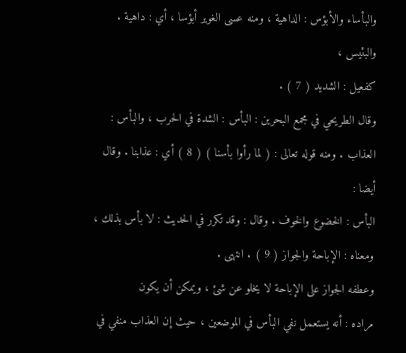والبأساء والأبؤس : الداهية ، ومنه عسى الغوير أبؤسا ، أي : داهية . والبئيس ،
كفعيل : الشديد ( 7 ) .
وقال الطريحي في مجمع البحرين : البأس : الشدة في الحرب ، والبأس :
العذاب . ومنه قوله تعالى : ( لما رأوا بأسنا ) ( 8 ) أي : عذابنا . وقال أيضا :
البأس : الخضوع والخوف . وقال : وقد تكرر في الحديث : لا بأس بذلك ،
ومعناه : الإباحة والجواز ( 9 ) . انتهى .
وعطفه الجواز على الإباحة لا يخلو عن شئ ، ويمكن أن يكون
مراده : أنه يستعمل نفي البأس في الموضعين ، حيث إن العذاب منفي في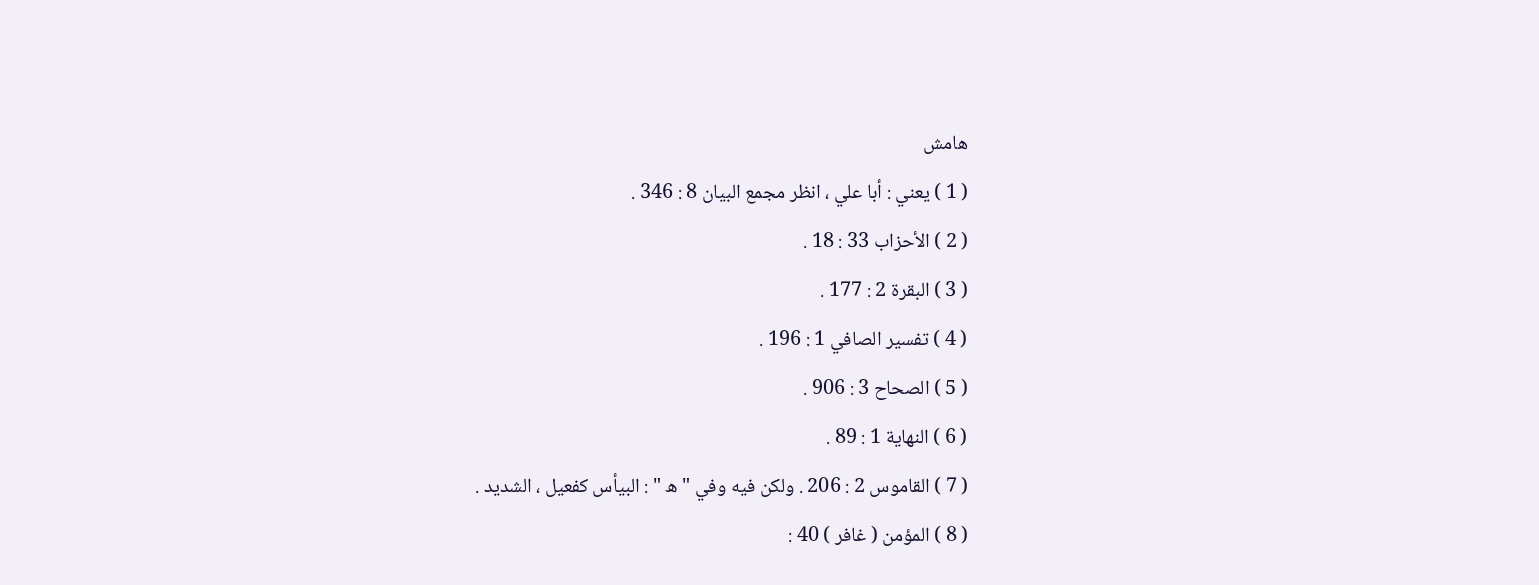هامش
( 1 ) يعني : أبا علي ، انظر مجمع البيان 8 : 346 .
( 2 ) الأحزاب 33 : 18 .
( 3 ) البقرة 2 : 177 .
( 4 ) تفسير الصافي 1 : 196 .
( 5 ) الصحاح 3 : 906 .
( 6 ) النهاية 1 : 89 .
( 7 ) القاموس 2 : 206 . ولكن فيه وفي " ه " : البيأس كفعيل ، الشديد .
( 8 ) المؤمن ( غافر ) 40 :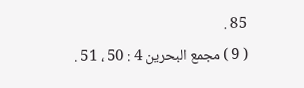85 .
( 9 ) مجمع البحرين 4 : 50 ، 51 .